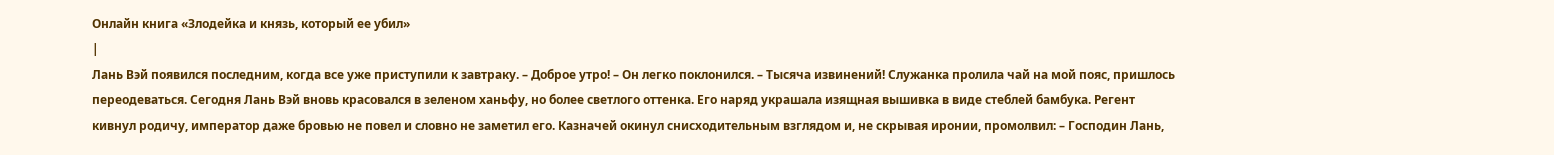Онлайн книга «Злодейка и князь, который ее убил»
|
Лань Вэй появился последним, когда все уже приступили к завтраку. – Доброе утро! – Он легко поклонился. – Тысяча извинений! Служанка пролила чай на мой пояс, пришлось переодеваться. Сегодня Лань Вэй вновь красовался в зеленом ханьфу, но более светлого оттенка. Его наряд украшала изящная вышивка в виде стеблей бамбука. Регент кивнул родичу, император даже бровью не повел и словно не заметил его. Казначей окинул снисходительным взглядом и, не скрывая иронии, промолвил: – Господин Лань,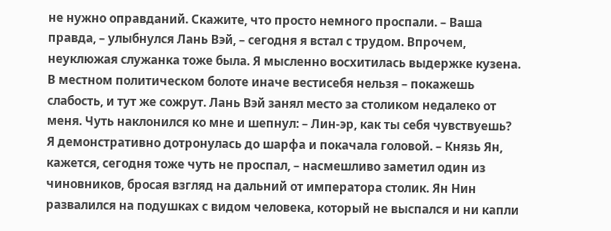не нужно оправданий. Скажите, что просто немного проспали. – Ваша правда, – улыбнулся Лань Вэй, – сегодня я встал с трудом. Впрочем, неуклюжая служанка тоже была. Я мысленно восхитилась выдержке кузена. В местном политическом болоте иначе вестисебя нельзя – покажешь слабость, и тут же сожрут. Лань Вэй занял место за столиком недалеко от меня. Чуть наклонился ко мне и шепнул: – Лин-эр, как ты себя чувствуешь? Я демонстративно дотронулась до шарфа и покачала головой. – Князь Ян, кажется, сегодня тоже чуть не проспал, – насмешливо заметил один из чиновников, бросая взгляд на дальний от императора столик. Ян Нин развалился на подушках с видом человека, который не выспался и ни капли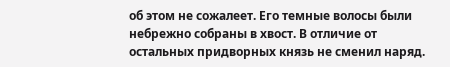об этом не сожалеет. Его темные волосы были небрежно собраны в хвост. В отличие от остальных придворных князь не сменил наряд.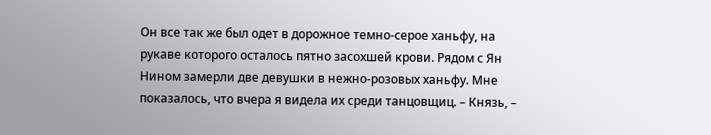Он все так же был одет в дорожное темно-серое ханьфу, на рукаве которого осталось пятно засохшей крови. Рядом с Ян Нином замерли две девушки в нежно-розовых ханьфу. Мне показалось, что вчера я видела их среди танцовщиц. – Князь, –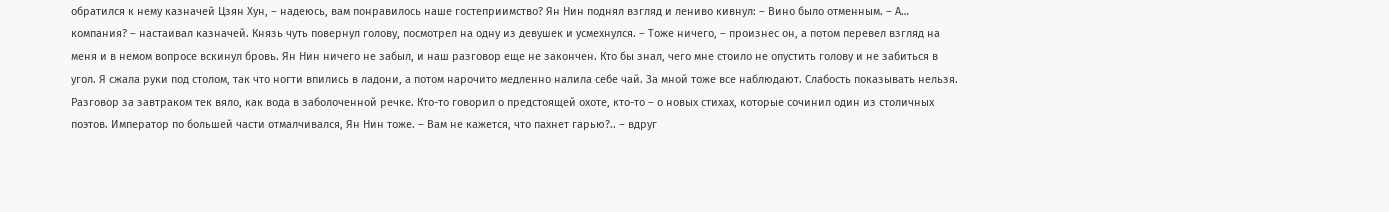обратился к нему казначей Цзян Хун, – надеюсь, вам понравилось наше гостеприимство? Ян Нин поднял взгляд и лениво кивнул: – Вино было отменным. – А… компания? – настаивал казначей. Князь чуть повернул голову, посмотрел на одну из девушек и усмехнулся. – Тоже ничего, – произнес он, а потом перевел взгляд на меня и в немом вопросе вскинул бровь. Ян Нин ничего не забыл, и наш разговор еще не закончен. Кто бы знал, чего мне стоило не опустить голову и не забиться в угол. Я сжала руки под столом, так что ногти впились в ладони, а потом нарочито медленно налила себе чай. За мной тоже все наблюдают. Слабость показывать нельзя. Разговор за завтраком тек вяло, как вода в заболоченной речке. Кто-то говорил о предстоящей охоте, кто-то – о новых стихах, которые сочинил один из столичных поэтов. Император по большей части отмалчивался, Ян Нин тоже. – Вам не кажется, что пахнет гарью?.. – вдруг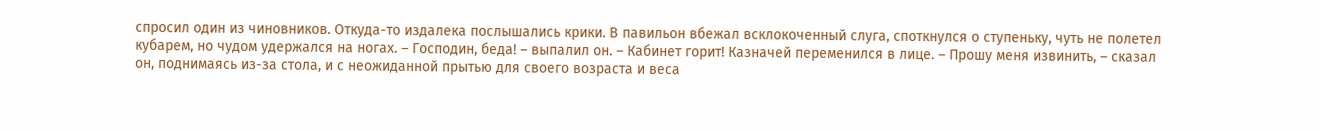спросил один из чиновников. Откуда-то издалека послышались крики. В павильон вбежал всклокоченный слуга, споткнулся о ступеньку, чуть не полетел кубарем, но чудом удержался на ногах. – Господин, беда! – выпалил он. – Кабинет горит! Казначей переменился в лице. – Прошу меня извинить, – сказал он, поднимаясь из-за стола, и с неожиданной прытью для своего возраста и веса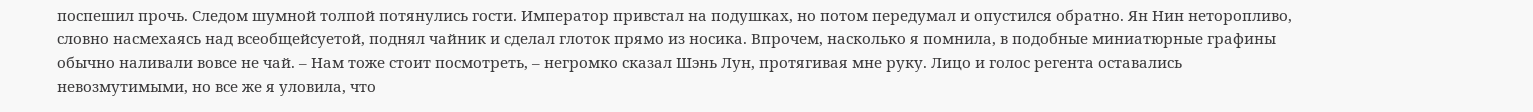поспешил прочь. Следом шумной толпой потянулись гости. Император привстал на подушках, но потом передумал и опустился обратно. Ян Нин неторопливо, словно насмехаясь над всеобщейсуетой, поднял чайник и сделал глоток прямо из носика. Впрочем, насколько я помнила, в подобные миниатюрные графины обычно наливали вовсе не чай. – Нам тоже стоит посмотреть, – негромко сказал Шэнь Лун, протягивая мне руку. Лицо и голос регента оставались невозмутимыми, но все же я уловила, что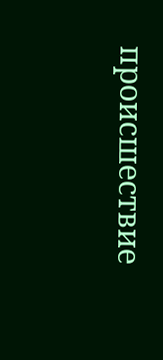происшествие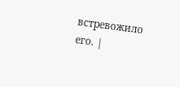встревожило его. |